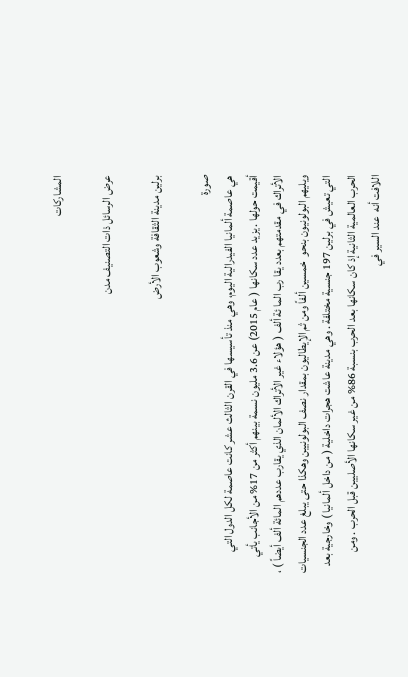المشاركات

عرض الرسائل ذات التصنيف مدن

برلين مدينة الثقافة وشعوب الأرض

صورة
هي عاصمة ألمانيا الفيدرالية اليوم، وهي منذ تأسيسها في القرن الثالث عشر كانت عاصمة لكل الدول التي أقيمت حولها . يزيد عدد سكانها ( عام 2015) عن 3.6 مليون نسمة بينهم أكثر من 17% من الأجانب يأتي الأتراك في مقدمتهم بعدد يقا رب الما ئة ألف ( هؤلاء غير الأتراك الألمان الذي يقارب عددهم المائة ألف أيضاً ) ، ويليهم البولونيون بنحو  خمسين ألفاً ومن ثم الإيطاليون بمقدار نصف البولونيين وهكذا حتى يبلغ عدد الجنسيات التي تعيش في برلين 197 جنسية مختلفة . وهي مدينة عاشت هجرات داخلية ( من داخل ألمانيا ) وخارجية بعد الحرب العالمية الثانية إذ كان سكانها بعد الحرب بنسبة 86% من غير سكانها الأصليين قبل الحرب . ومن اللافت أنه  عند السير في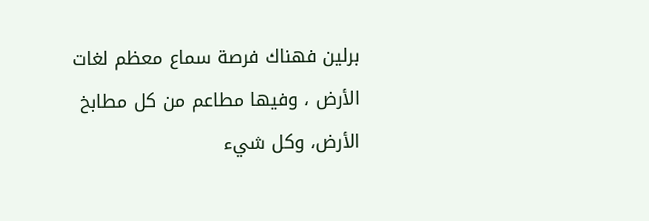برلين فهناك فرصة سماع معظم لغات الأرض ، وفيها مطاعم من كل مطابخ الأرض، وكل شيء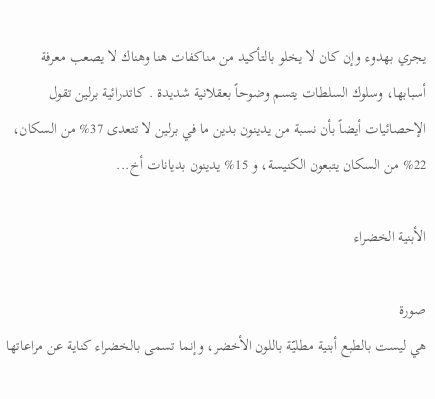يجري بهدوء وإن كان لا يخلو بالتأكيد من مناكفات هنا وهناك لا يصعب معرفة أسبابها، وسلوك السلطات يتسم وضوحاً بعقلانية شديدة . كاتدرائية برلين تقول الإحصائيات أيضاً بأن نسبة من يدينون بدين ما في برلين لا تتعدى 37% من السكان، 22% من السكان يتبعون الكنيسة، و 15% يدينون بديانات أخ...

الأبنية الخضراء

صورة
هي ليست بالطبع أبنية مطليّة باللون الأخضر، وإنما تسمى بالخضراء كناية عن مراعاتها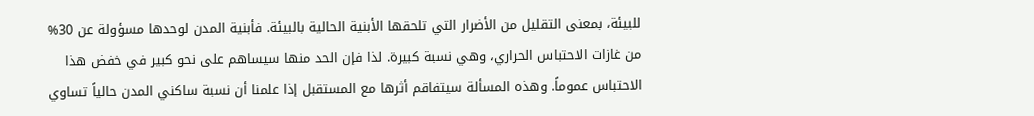للبيئة، بمعنى التقليل من الأضرار التي تلحقها الأبنية الحالية بالبيئة. فأبنية المدن لوحدها مسؤولة عن 30% من غازات الاحتباس الحراري، وهي نسبة كبيرة. لذا فإن الحد منها سيساهم على نحو كبير في خفض هذا الاحتباس عموماً. وهذه المسألة سيتفاقم أثرها مع المستقبل إذا علمنا أن نسبة ساكني المدن حالياً تساوي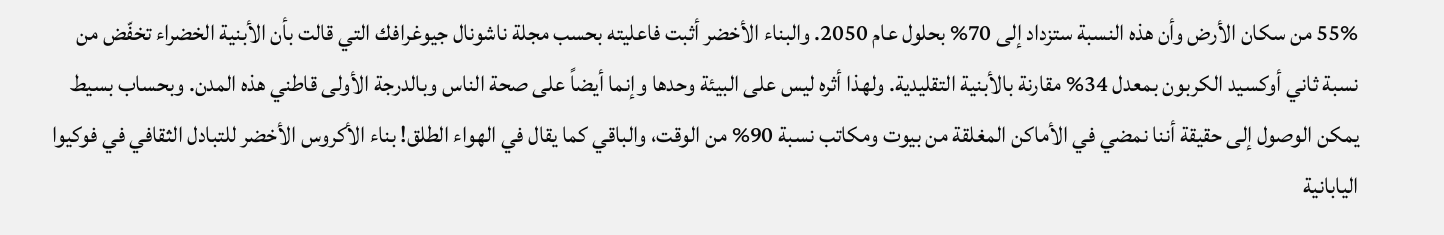55% من سكان الأرض وأن هذه النسبة ستزداد إلى 70% بحلول عام 2050. والبناء الأخضر أثبت فاعليته بحسب مجلة ناشونال جيوغرافك التي قالت بأن الأبنية الخضراء تخفّض من نسبة ثاني أوكسيد الكربون بمعدل 34% مقارنة بالأبنية التقليدية. ولهذا أثره ليس على البيئة وحدها وإنما أيضاً على صحة الناس وبالدرجة الأولى قاطني هذه المدن. وبحساب بسيط يمكن الوصول إلى حقيقة أننا نمضي في الأماكن المغلقة من بيوت ومكاتب نسبة 90% من الوقت، والباقي كما يقال في الهواء الطلق! بناء الأكروس الأخضر للتبادل الثقافي في فوكيوا اليابانية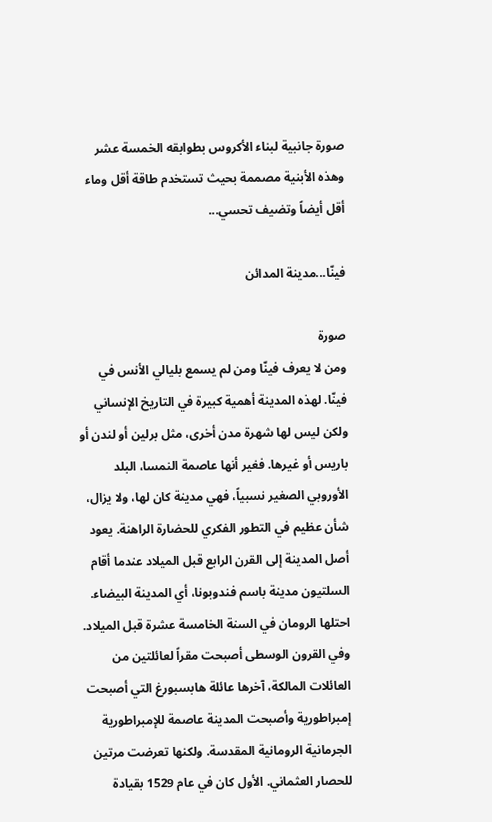صورة جانبية لبناء الأكروس بطوابقه الخمسة عشر وهذه الأبنية مصممة بحيث تستخدم طاقة أقل وماء أقل أيضاً وتضيف تحسي...

فينّا...مدينة المدائن

صورة
ومن لا يعرف فينّا ومن لم يسمع بليالي الأنس في فينّا. لهذه المدينة أهمية كبيرة في التاريخ الإنساني ولكن ليس لها شهرة مدن أخرى، مثل برلين أو لندن أو باريس أو غيرها. فغير أنها عاصمة النمسا، البلد الأوروبي الصغير نسبياً، فهي مدينة كان لها، ولا يزال، شأن عظيم في التطور الفكري للحضارة الراهنة. يعود أصل المدينة إلى القرن الرابع قبل الميلاد عندما أقام السلتيون مدينة باسم فندوبونا، أي المدينة البيضاء. احتلها الرومان في السنة الخامسة عشرة قبل الميلاد. وفي القرون الوسطى أصبحت مقراً لعائلتين من العائلات المالكة، آخرها عائلة هابسبورغ التي أصبحت إمبراطورية وأصبحت المدينة عاصمة للإمبراطورية الجرمانية الرومانية المقدسة. ولكنها تعرضت مرتين للحصار العثماني. الأول كان في عام 1529 بقيادة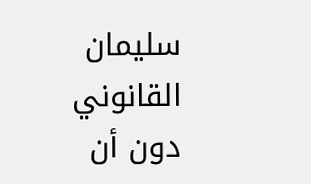سليمان القانوني دون أن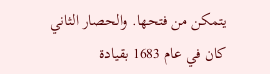يتمكن من فتحها. والحصار الثاني كان في عام 1683 بقيادة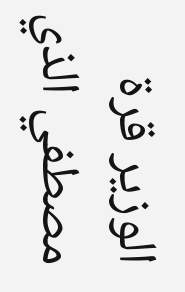الوزير قرة مصطفي الذي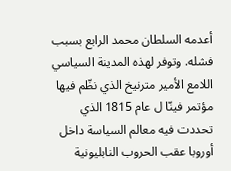أعدمه السلطان محمد الرابع بسبب فشله. وتوفر لهذه المدينة السياسي اللامع الأمير مترنيخ الذي نظّم فيها مؤتمر فينّا ل عام 1815 الذي تحددت فيه معالم السياسة داخل أوروبا عقب الحروب النابليونية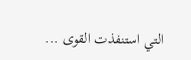التي استنفذت القوى ...